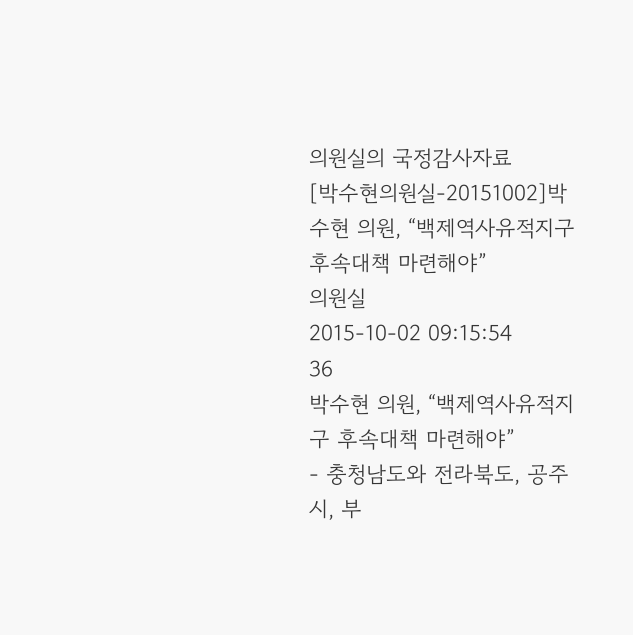의원실의 국정감사자료
[박수현의원실-20151002]박수현 의원, “백제역사유적지구 후속대책 마련해야”
의원실
2015-10-02 09:15:54
36
박수현 의원, “백제역사유적지구 후속대책 마련해야”
- 충청남도와 전라북도, 공주시, 부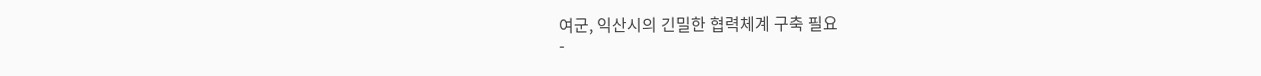여군, 익산시의 긴밀한 협력체계 구축 필요
-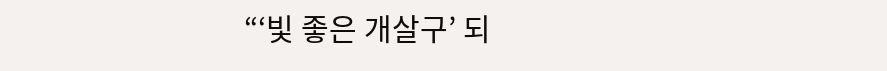“‘빛 좋은 개살구’ 되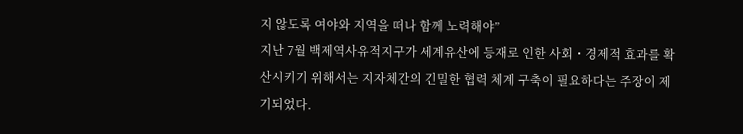지 않도록 여야와 지역을 떠나 함께 노력해야”
지난 7월 백제역사유적지구가 세계유산에 등재로 인한 사회・경제적 효과를 확산시키기 위해서는 지자체간의 긴밀한 협력 체계 구축이 필요하다는 주장이 제기되었다.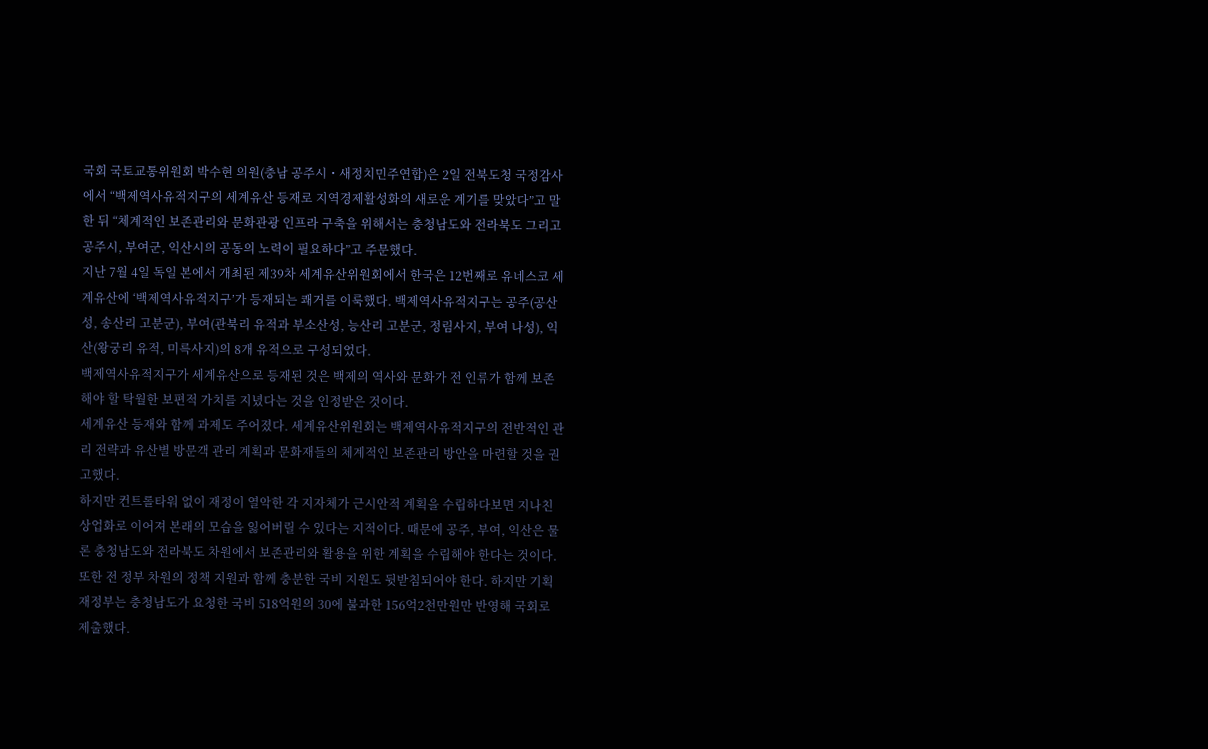국회 국토교통위원회 박수현 의원(충남 공주시・새정치민주연합)은 2일 전북도청 국정감사에서 “백제역사유적지구의 세계유산 등재로 지역경제활성화의 새로운 계기를 맞았다”고 말한 뒤 “체계적인 보존관리와 문화관광 인프라 구축을 위해서는 충청남도와 전라북도 그리고 공주시, 부여군, 익산시의 공동의 노력이 필요하다”고 주문했다.
지난 7월 4일 독일 본에서 개최된 제39차 세계유산위원회에서 한국은 12번째로 유네스코 세계유산에 ‘백제역사유적지구’가 등재되는 쾌거를 이룩했다. 백제역사유적지구는 공주(공산성, 송산리 고분군), 부여(관북리 유적과 부소산성, 능산리 고분군, 정림사지, 부여 나성), 익산(왕궁리 유적, 미륵사지)의 8개 유적으로 구성되었다.
백제역사유적지구가 세계유산으로 등재된 것은 백제의 역사와 문화가 전 인류가 함께 보존해야 할 탁월한 보편적 가치를 지녔다는 것을 인정받은 것이다.
세계유산 등재와 함께 과제도 주어졌다. 세계유산위원회는 백제역사유적지구의 전반적인 관리 전략과 유산별 방문객 관리 계획과 문화재들의 체계적인 보존관리 방안을 마련할 것을 권고했다.
하지만 컨트롤타워 없이 재정이 열악한 각 지자체가 근시안적 계획을 수립하다보면 지나친 상업화로 이어져 본래의 모습을 잃어버릴 수 있다는 지적이다. 때문에 공주, 부여, 익산은 물론 충청남도와 전라북도 차원에서 보존관리와 활용을 위한 계획을 수립해야 한다는 것이다.
또한 전 정부 차원의 정책 지원과 함께 충분한 국비 지원도 뒷받침되어야 한다. 하지만 기획재정부는 충청남도가 요청한 국비 518억원의 30에 불과한 156억2천만원만 반영해 국회로 제출했다.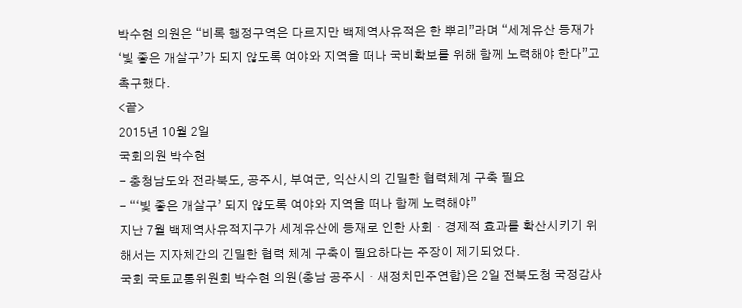박수현 의원은 “비록 행정구역은 다르지만 백제역사유적은 한 뿌리”라며 “세계유산 등재가 ‘빛 좋은 개살구’가 되지 않도록 여야와 지역을 떠나 국비확보를 위해 함께 노력해야 한다”고 촉구했다.
<끝>
2015년 10월 2일
국회의원 박수현
- 충청남도와 전라북도, 공주시, 부여군, 익산시의 긴밀한 협력체계 구축 필요
- “‘빛 좋은 개살구’ 되지 않도록 여야와 지역을 떠나 함께 노력해야”
지난 7월 백제역사유적지구가 세계유산에 등재로 인한 사회・경제적 효과를 확산시키기 위해서는 지자체간의 긴밀한 협력 체계 구축이 필요하다는 주장이 제기되었다.
국회 국토교통위원회 박수현 의원(충남 공주시・새정치민주연합)은 2일 전북도청 국정감사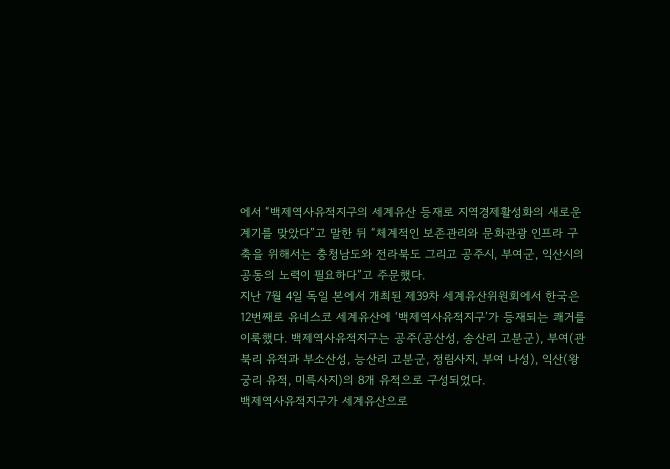에서 “백제역사유적지구의 세계유산 등재로 지역경제활성화의 새로운 계기를 맞았다”고 말한 뒤 “체계적인 보존관리와 문화관광 인프라 구축을 위해서는 충청남도와 전라북도 그리고 공주시, 부여군, 익산시의 공동의 노력이 필요하다”고 주문했다.
지난 7월 4일 독일 본에서 개최된 제39차 세계유산위원회에서 한국은 12번째로 유네스코 세계유산에 ‘백제역사유적지구’가 등재되는 쾌거를 이룩했다. 백제역사유적지구는 공주(공산성, 송산리 고분군), 부여(관북리 유적과 부소산성, 능산리 고분군, 정림사지, 부여 나성), 익산(왕궁리 유적, 미륵사지)의 8개 유적으로 구성되었다.
백제역사유적지구가 세계유산으로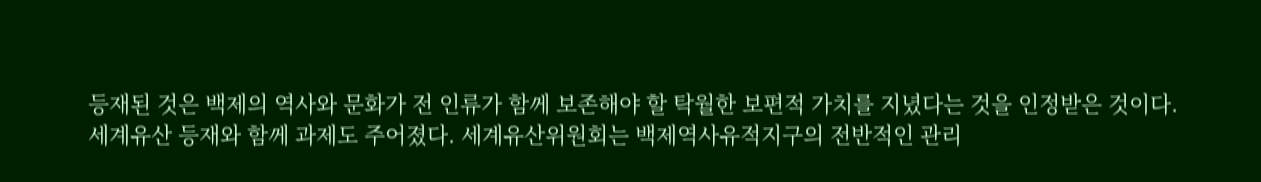등재된 것은 백제의 역사와 문화가 전 인류가 함께 보존해야 할 탁월한 보편적 가치를 지녔다는 것을 인정받은 것이다.
세계유산 등재와 함께 과제도 주어졌다. 세계유산위원회는 백제역사유적지구의 전반적인 관리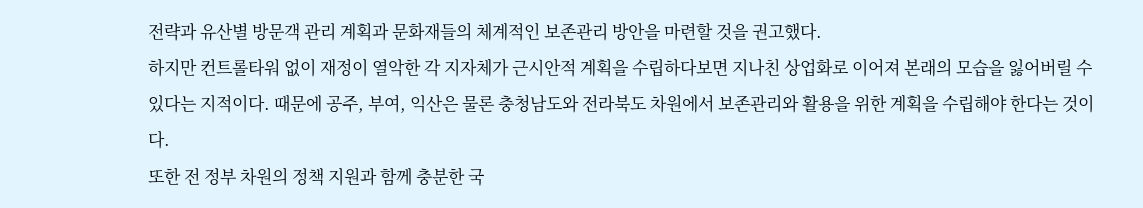전략과 유산별 방문객 관리 계획과 문화재들의 체계적인 보존관리 방안을 마련할 것을 권고했다.
하지만 컨트롤타워 없이 재정이 열악한 각 지자체가 근시안적 계획을 수립하다보면 지나친 상업화로 이어져 본래의 모습을 잃어버릴 수 있다는 지적이다. 때문에 공주, 부여, 익산은 물론 충청남도와 전라북도 차원에서 보존관리와 활용을 위한 계획을 수립해야 한다는 것이다.
또한 전 정부 차원의 정책 지원과 함께 충분한 국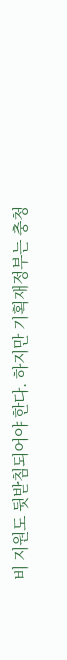비 지원도 뒷받침되어야 한다. 하지만 기획재정부는 충청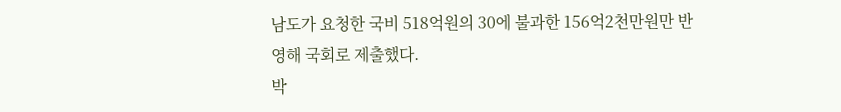남도가 요청한 국비 518억원의 30에 불과한 156억2천만원만 반영해 국회로 제출했다.
박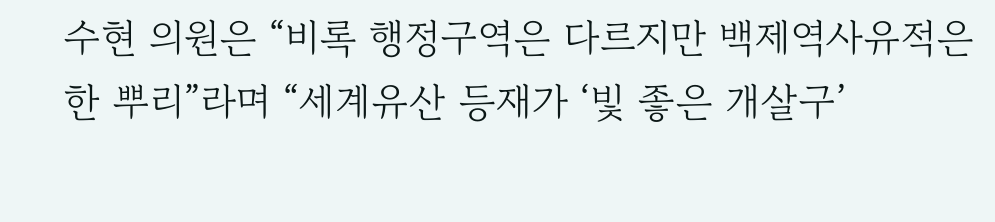수현 의원은 “비록 행정구역은 다르지만 백제역사유적은 한 뿌리”라며 “세계유산 등재가 ‘빛 좋은 개살구’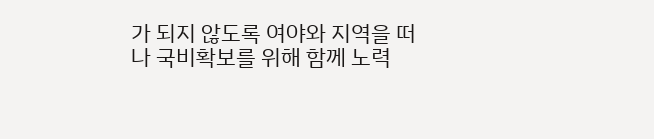가 되지 않도록 여야와 지역을 떠나 국비확보를 위해 함께 노력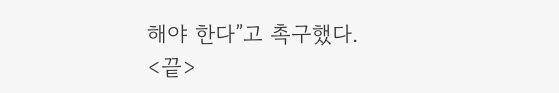해야 한다”고 촉구했다.
<끝>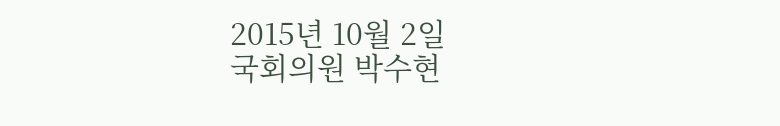2015년 10월 2일
국회의원 박수현